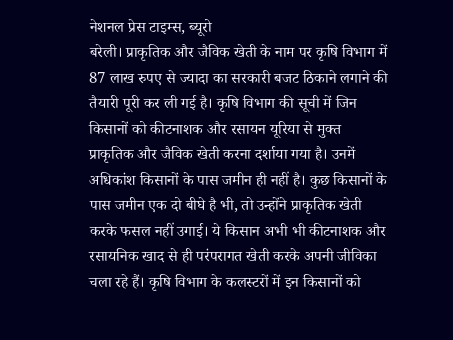नेशनल प्रेस टाइम्स, ब्यूरो
बरेली। प्राकृतिक और जैविक खेती के नाम पर कृषि विभाग में 87 लाख रुपए से ज्यादा का सरकारी बजट ठिकाने लगाने की तैयारी पूरी कर ली गई है। कृषि विभाग की सूची में जिन किसानों को कीटनाशक और रसायन यूरिया से मुक्त प्राकृतिक और जैविक खेती करना दर्शाया गया है। उनमें अधिकांश किसानों के पास जमीन ही नहीं है। कुछ किसानों के पास जमीन एक दो बीघे है भी, तो उन्होंने प्राकृतिक खेती करके फसल नहीं उगाई। ये किसान अभी भी कीटनाशक और रसायनिक खाद से ही परंपरागत खेती करके अपनी जीविका चला रहे हैं। कृषि विभाग के कलस्टरों में इन किसानों को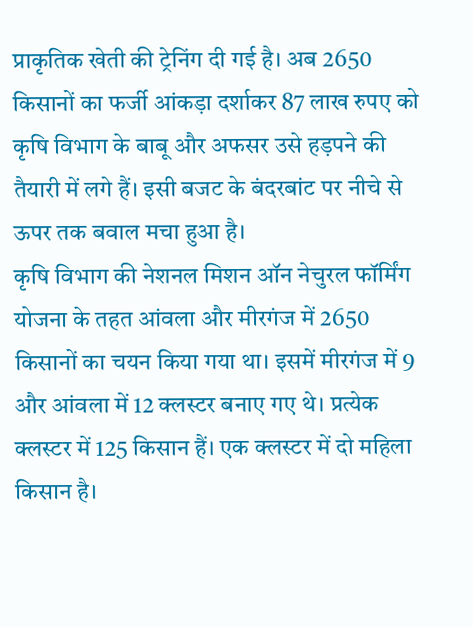प्राकृतिक खेती की ट्रेनिंग दी गई है। अब 2650 किसानों का फर्जी आंकड़ा दर्शाकर 87 लाख रुपए को कृषि विभाग के बाबू और अफसर उसे हड़पने की तैयारी में लगे हैं। इसी बजट के बंदरबांट पर नीचे से ऊपर तक बवाल मचा हुआ है।
कृषि विभाग की नेशनल मिशन ऑन नेचुरल फॉर्मिंग योजना के तहत आंवला और मीरगंज में 2650 किसानों का चयन किया गया था। इसमें मीरगंज में 9 और आंवला में 12 क्लस्टर बनाए गए थे। प्रत्येक क्लस्टर में 125 किसान हैं। एक क्लस्टर में दो महिला किसान है।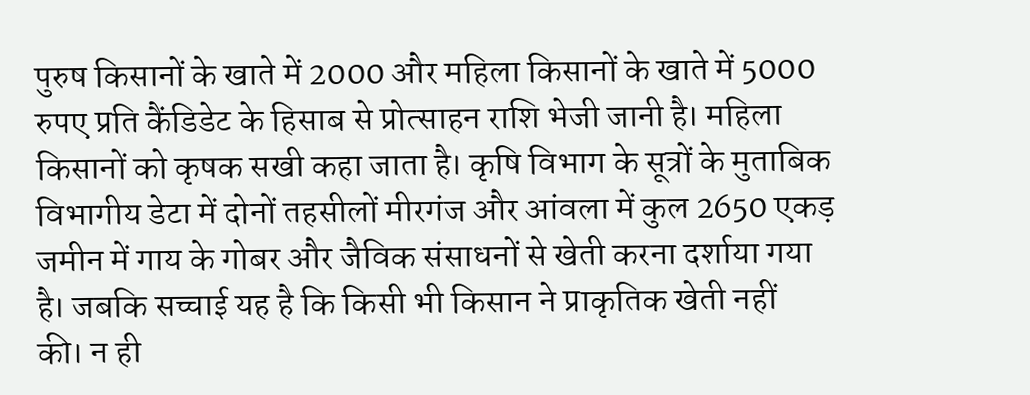पुरुष किसानों के खाते में 2000 और महिला किसानों के खाते में 5000 रुपए प्रति कैंडिडेट के हिसाब से प्रोत्साहन राशि भेजी जानी है। महिला किसानों को कृषक सखी कहा जाता है। कृषि विभाग के सूत्रों के मुताबिक विभागीय डेटा में दोनों तहसीलों मीरगंज और आंवला में कुल 2650 एकड़ जमीन में गाय के गोबर और जैविक संसाधनों से खेती करना दर्शाया गया है। जबकि सच्चाई यह है कि किसी भी किसान ने प्राकृतिक खेती नहीं की। न ही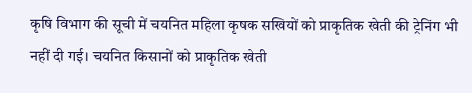कृषि विभाग की सूची में चयनित महिला कृषक सखियों को प्राकृतिक खेती की ट्रेनिंग भी नहीं दी गई। चयनित किसानों को प्राकृतिक खेती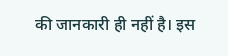की जानकारी ही नहीं है। इस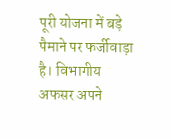पूरी योजना में बड़े पैमाने पर फर्जीवाड़ा है। विभागीय अफसर अपने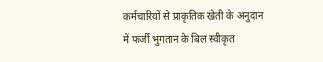कर्मचारियों से प्राकृतिक खेती के अनुदान में फर्जी भुगतान के बिल स्वीकृत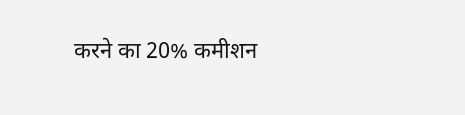करने का 20% कमीशन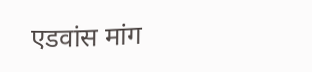एडवांस मांग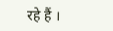रहे हैं ।